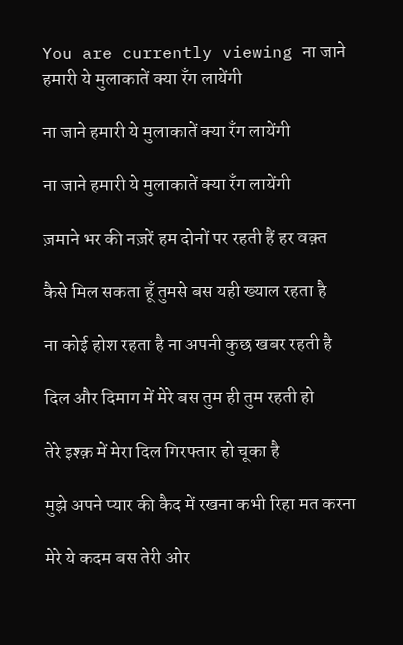You are currently viewing ना जाने हमारी ये मुलाकातें क्या रँग लायेंगी

ना जाने हमारी ये मुलाकातें क्या रँग लायेंगी

ना जाने हमारी ये मुलाकातें क्या रँग लायेंगी

ज़माने भर की नज़रें हम दोनों पर रहती हैं हर वक़्त

कैसे मिल सकता हूँ तुमसे बस यही ख्याल रहता है

ना कोई होश रहता है ना अपनी कुछ खबर रहती है

दिल और दिमाग में मेरे बस तुम ही तुम रहती हो

तेरे इश्क़ में मेरा दिल गिरफ्तार हो चूका है

मुझे अपने प्यार की कैद में रखना कभी रिहा मत करना

मेरे ये कदम बस तेरी ओर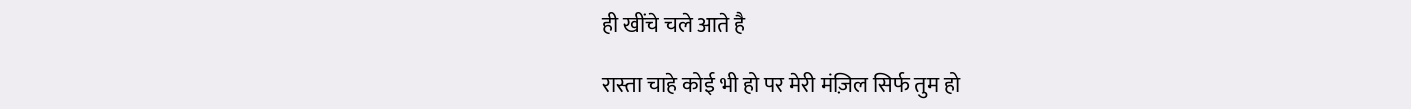ही खींचे चले आते है

रास्ता चाहे कोई भी हो पर मेरी मंज़िल सिर्फ तुम हो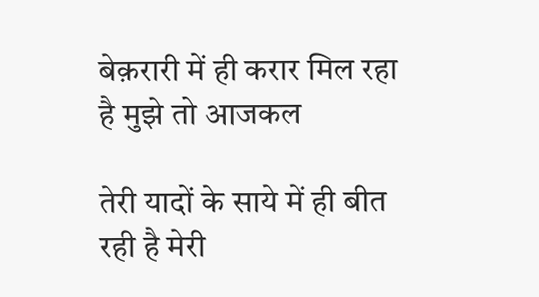बेक़रारी में ही करार मिल रहा है मुझे तो आजकल

तेरी यादों के साये में ही बीत रही है मेरी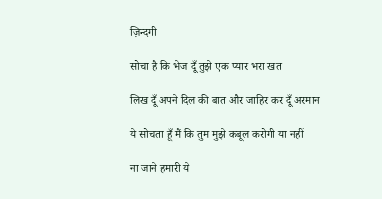ज़िन्दगी

सोचा है कि भेज दूँ तुझे एक प्यार भरा खत

लिख दूँ अपने दिल की बात और जाहिर कर दूँ अरमान

ये सोचता हूँ मैं कि तुम मुझे कबूल करोगी या नहीं

ना जाने हमारी ये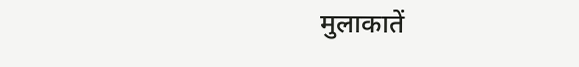मुलाकातें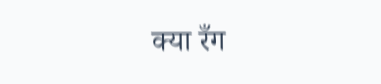क्या रँग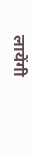लायेंगी